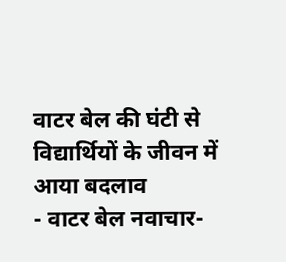वाटर बेल की घंटी से विद्यार्थियों के जीवन में आया बदलाव
- वाटर बेल नवाचार-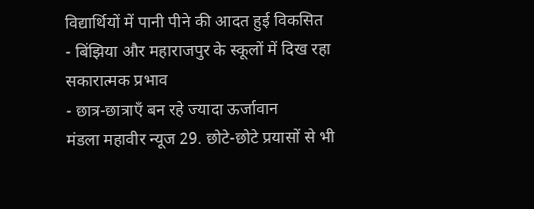विद्यार्थियों में पानी पीने की आदत हुई विकसित
- बिंझिया और महाराजपुर के स्कूलों में दिख रहा सकारात्मक प्रभाव
- छात्र-छात्राएँ बन रहे ज्यादा ऊर्जावान
मंडला महावीर न्यूज 29. छोटे-छोटे प्रयासों से भी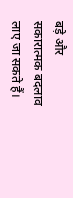बड़े और सकारात्मक बदलाव लाए जा सकते हैं।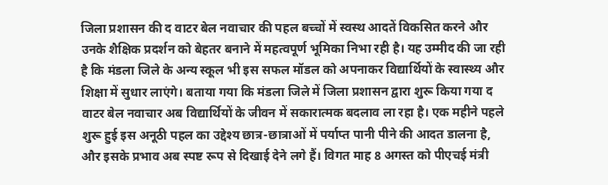जिला प्रशासन की द वाटर बेल नवाचार की पहल बच्चों में स्वस्थ आदतें विकसित करने और उनके शैक्षिक प्रदर्शन को बेहतर बनाने में महत्वपूर्ण भूमिका निभा रही है। यह उम्मीद की जा रही है कि मंडला जिले के अन्य स्कूल भी इस सफल मॉडल को अपनाकर विद्यार्थियों के स्वास्थ्य और शिक्षा में सुधार लाएंगे। बताया गया कि मंडला जिले में जिला प्रशासन द्वारा शुरू किया गया द वाटर बेल नवाचार अब विद्यार्थियों के जीवन में सकारात्मक बदलाव ला रहा है। एक महीने पहले शुरू हुई इस अनूठी पहल का उद्देश्य छात्र-छात्राओं में पर्याप्त पानी पीने की आदत डालना है, और इसके प्रभाव अब स्पष्ट रूप से दिखाई देने लगे हैं। विगत माह 8 अगस्त को पीएचई मंत्री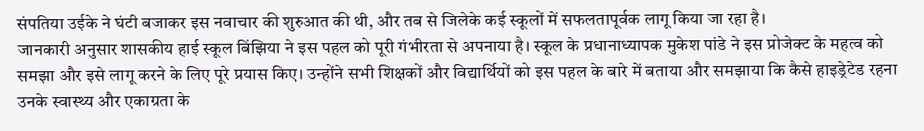संपतिया उईके ने घंटी बजाकर इस नवाचार की शुरुआत की थी, और तब से जिलेके कई स्कूलों में सफलतापूर्वक लागू किया जा रहा है।
जानकारी अनुसार शासकीय हाई स्कूल बिंझिया ने इस पहल को पूरी गंभीरता से अपनाया है। स्कूल के प्रधानाध्यापक मुकेश पांडे ने इस प्रोजेक्ट के महत्व को समझा और इसे लागू करने के लिए पूरे प्रयास किए। उन्होंने सभी शिक्षकों और विद्यार्थियों को इस पहल के बारे में बताया और समझाया कि कैसे हाइड्रेटेड रहना उनके स्वास्थ्य और एकाग्रता के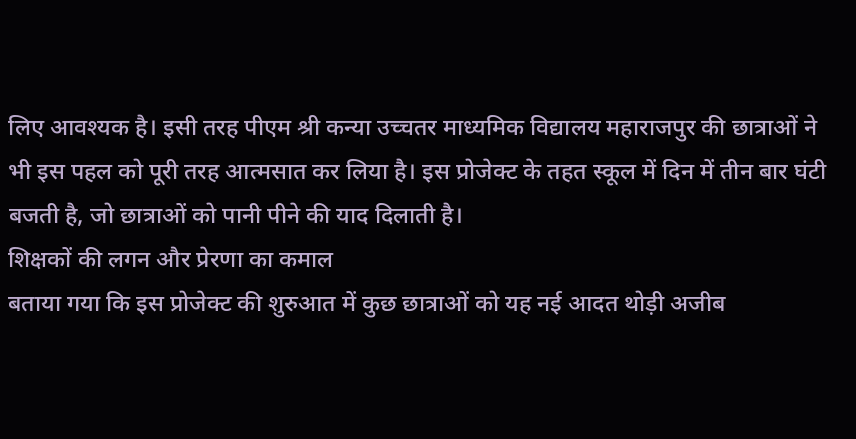लिए आवश्यक है। इसी तरह पीएम श्री कन्या उच्चतर माध्यमिक विद्यालय महाराजपुर की छात्राओं ने भी इस पहल को पूरी तरह आत्मसात कर लिया है। इस प्रोजेक्ट के तहत स्कूल में दिन में तीन बार घंटी बजती है, जो छात्राओं को पानी पीने की याद दिलाती है।
शिक्षकों की लगन और प्रेरणा का कमाल
बताया गया कि इस प्रोजेक्ट की शुरुआत में कुछ छात्राओं को यह नई आदत थोड़ी अजीब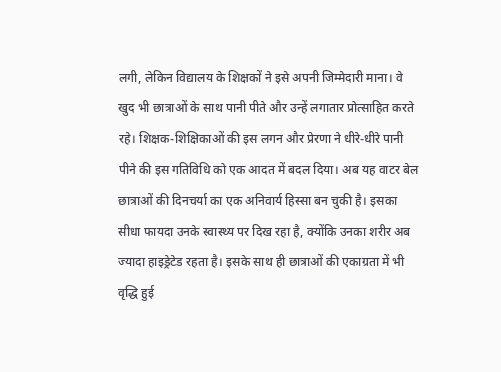लगी, लेकिन विद्यालय के शिक्षकों ने इसे अपनी जिम्मेदारी माना। वे खुद भी छात्राओं के साथ पानी पीते और उन्हें लगातार प्रोत्साहित करते रहे। शिक्षक-शिक्षिकाओं की इस लगन और प्रेरणा ने धीरे-धीरे पानी पीने की इस गतिविधि को एक आदत में बदल दिया। अब यह वाटर बेल छात्राओं की दिनचर्या का एक अनिवार्य हिस्सा बन चुकी है। इसका सीधा फायदा उनके स्वास्थ्य पर दिख रहा है, क्योंकि उनका शरीर अब ज्यादा हाइड्रेटेड रहता है। इसके साथ ही छात्राओं की एकाग्रता में भी वृद्धि हुई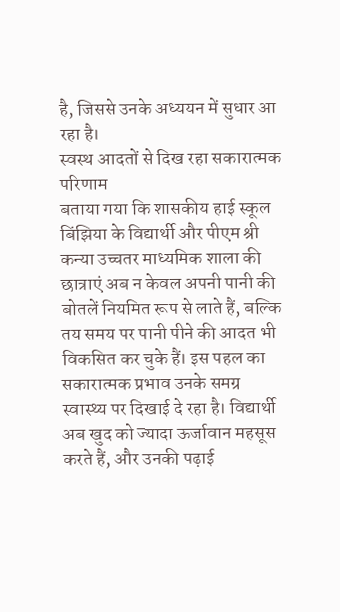है, जिससे उनके अध्ययन में सुधार आ रहा है।
स्वस्थ आदतों से दिख रहा सकारात्मक परिणाम
बताया गया कि शासकीय हाई स्कूल बिंझिया के विद्यार्थी और पीएम श्री कन्या उच्चतर माध्यमिक शाला की छात्राएं अब न केवल अपनी पानी की बोतलें नियमित रूप से लाते हैं, बल्कि तय समय पर पानी पीने की आदत भी विकसित कर चुके हैं। इस पहल का सकारात्मक प्रभाव उनके समग्र स्वास्थ्य पर दिखाई दे रहा है। विद्यार्थी अब खुद को ज्यादा ऊर्जावान महसूस करते हैं, और उनकी पढ़ाई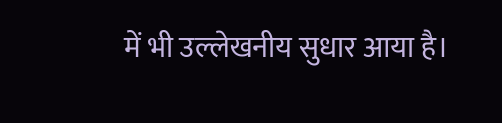में भी उल्लेखनीय सुधार आया है।